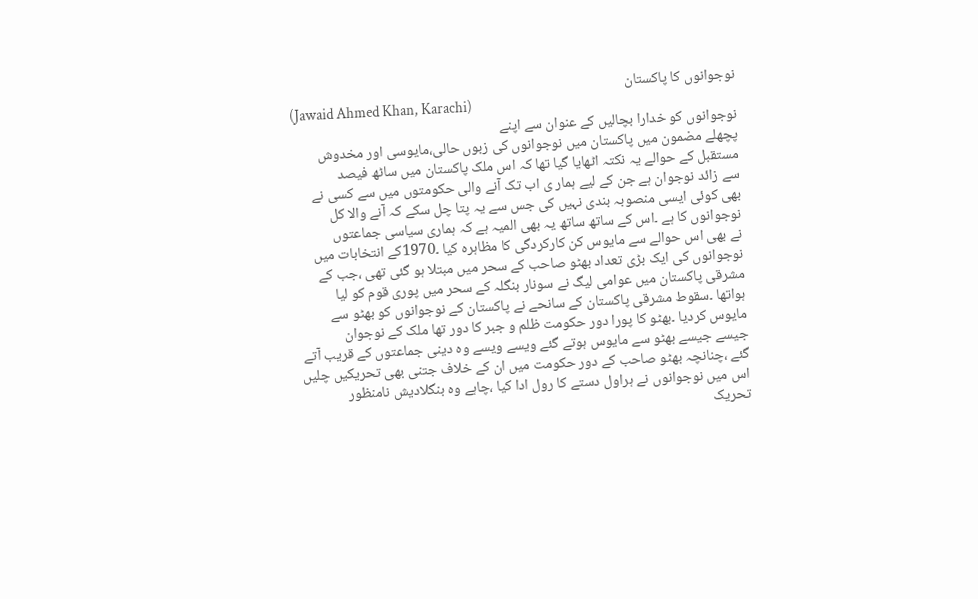نوجوانوں کا پاکستان
(Jawaid Ahmed Khan, Karachi)
نوجوانوں کو خدارا بچالیں کے عنوان سے اپنے
پچھلے مضمون میں پاکستان میں نوجوانوں کی زبوں حالی،مایوسی اور مخدوش
مستقبل کے حوالے یہ نکتہ اٹھایا گیا تھا کہ اس ملک پاکستان میں ساٹھ فیصد
سے زائد نوجوان ہے جن کے لیے ہمار ی اب تک آنے والی حکومتوں میں سے کسی نے
بھی کوئی ایسی منصوبہ بندی نہیں کی جس سے یہ پتا چل سکے کہ آنے والا کل
نوجوانوں کا ہے ۔اس کے ساتھ ساتھ یہ بھی المیہ ہے کہ ہماری سیاسی جماعتوں
نے بھی اس حوالے سے مایوس کن کارکردگی کا مظاہرہ کیا ۔1970کے انتخابات میں
نوجوانوں کی ایک بڑی تعداد بھٹو صاحب کے سحر میں مبتلا ہو گئی تھی ،جب کے
مشرقی پاکستان میں عوامی لیگ نے سونار بنگلہ کے سحر میں پوری قوم کو لیا
ہواتھا ۔سقوط مشرقی پاکستان کے سانحے نے پاکستان کے نوجوانوں کو بھٹو سے
مایوس کردیا ۔بھٹو کا پورا دور حکومت ظلم و جبر کا دور تھا ملک کے نوجوان
جیسے جیسے بھٹو سے مایوس ہوتے گئے ویسے ویسے وہ دینی جماعتوں کے قریب آتے
گئے ،چنانچہ بھٹو صاحب کے دور حکومت میں ان کے خلاف جتنی بھی تحریکیں چلیں
اس میں نوجوانوں نے ہراول دستے کا رول ادا کیا ،چاہے وہ بنگلادیش نامنظور
تحریک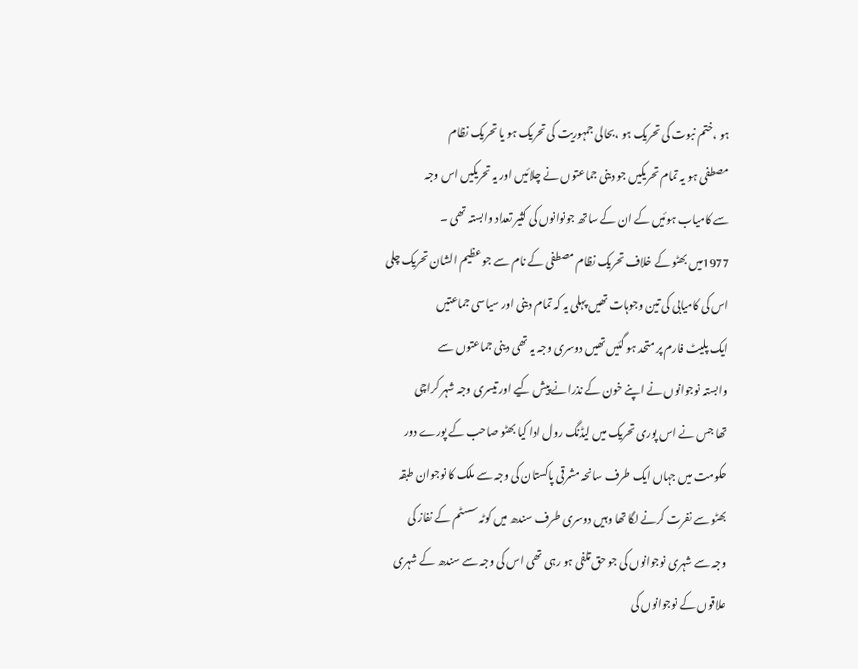ہو ،ختم نبوت کی تحریک ہو ،بحالی جمہوریت کی تحریک ہو یا تحریک نظام
مصطفی ہو یہ تمام تحریکیں جو دینی جماعتوں نے چلائیں اور یہ تحریکیں اس وجہ
سے کامیاب ہوئیں کے ان کے ساتھ جونوانوں کی کثیر تعداد وابستہ تھی ۔
1977میں بھٹو کے خلاف تحریک نظام مصطفی کے نام سے جو عظیم الشان تحریک چلی
اس کی کامیابی کی تین وجوہات تھیں پہلی یہ کہ تمام دینی اور سیاسی جماعتیں
ایک پلیٹ فارم پر متحد ہو گئیں تھیں دوسری وجہ یہ تھی دینی جماعتوں سے
وابستہ نوجوانوں نے اپنے خون کے نذرانے پیش کیے اور تیسری وجہ شہر کراچی
تھا جس نے اس پوری تحریک میں لیڈنگ رول ادا کیا بھٹو صاحب کے پورے دور
حکومت میں جہاں ایک طرف سانحہ مشرقی پاکستان کی وجہ سے ملک کا نوجوان طبقہ
بھٹو سے نفرت کرنے لگا تھا وہیں دوسری طرف سندھ میں کوٹہ سسٹم کے نفاز کی
وجہ سے شہری نوجوانوں کی جو حق تلفی ہو رہی تھی اس کی وجہ سے سندھ کے شہری
علاقوں کے نوجوانوں کی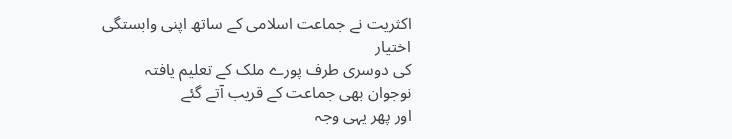اکثریت نے جماعت اسلامی کے ساتھ اپنی وابستگی اختیار
کی دوسری طرف پورے ملک کے تعلیم یافتہ نوجوان بھی جماعت کے قریب آتے گئے
اور پھر یہی وجہ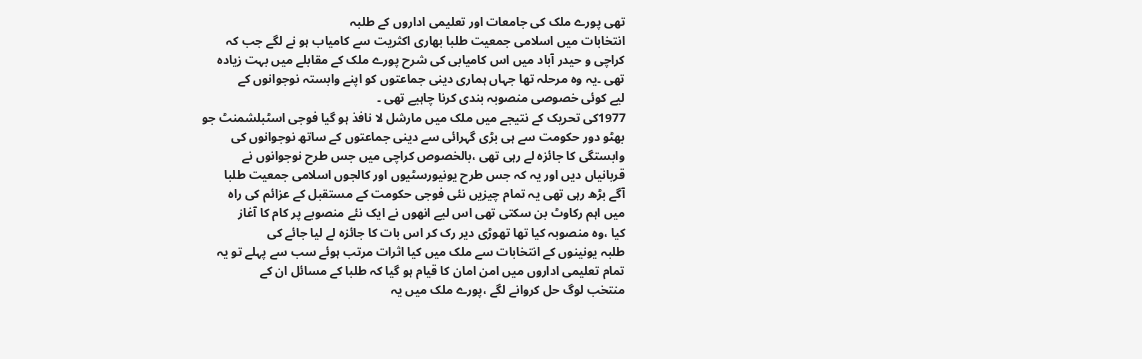تھی پورے ملک کی جامعات اور تعلیمی اداروں کے طلبہ
انتخابات میں اسلامی جمعیت طلبا بھاری اکثریت سے کامیاب ہو نے لگے جب کہ
کراچی و حیدر آباد میں اس کامیابی کی شرح پورے ملک کے مقابلے میں بہت زیادہ
تھی ۔یہ وہ مرحلہ تھا جہاں ہماری دینی جماعتوں کو اپنے وابستہ نوجوانوں کے
لیے کوئی خصوصی منصوبہ بندی کرنا چاہیے تھی ۔
1977کی تحریک کے نتیجے میں ملک میں مارشل لا نافذ ہو گیا فوجی اسٹبلشمنٹ جو
بھٹو دور حکومت سے ہی بڑی گہرائی سے دینی جماعتوں کے ساتھ نوجوانوں کی
وابستگی کا جائزہ لے رہی تھی ،بالخصوص کراچی میں جس طرح نوجوانوں نے
قربانیاں دیں اور یہ کہ جس طرح یونیورسٹیوں اور کالجوں اسلامی جمعیت طلبا
آگے بڑھ رہی تھی یہ تمام چیزیں نئی فوجی حکومت کے مستقبل کے عزائم کی راہ
میں اہم رکاوٹ بن سکتی تھی اس لیے انھوں نے ایک نئے منصوبے پر کام کا آغاز
کیا ،وہ منصوبہ کیا تھا تھوڑی دیر رک کر اس بات کا جائزہ لے لیا جائے کی
طلبہ یونینوں کے انتخابات سے ملک میں کیا اثرات مرتب ہوئے سب سے پہلے تو یہ
تمام تعلیمی اداروں میں امن امان کا قیام ہو گیا کہ طلبا کے مسائل ان کے
منتخب لوگ حل کروانے لگے ،پورے ملک میں یہ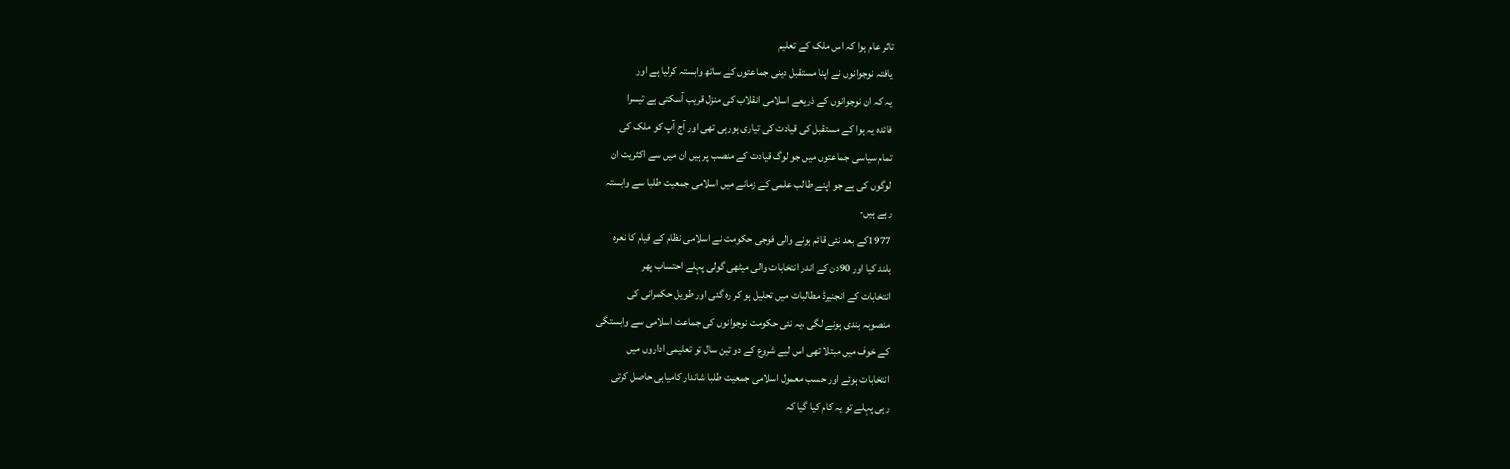تاثر عام ہوا کہ اس ملک کے تعلیم
یافتہ نوجوانوں نے اپنا مستقبل دینی جماعتوں کے ساتھ وابستہ کرلیا ہے اور
یہ کہ ان نوجوانوں کے ذریعے اسلامی انقلاب کی منزل قریب آسکتی ہے تیسرا
فائدہ یہ ہوا کے مستقبل کی قیادت کی تیاری ہورہی تھی اور آج آپ کو ملک کی
تمام سیاسی جماعتوں میں جو لوگ قیادت کے منصب پر ہیں ان میں سے اکثریت ان
لوگوں کی ہے جو اپنے طالب علمی کے زمانے میں اسلامی جمعیت طلبا سے وابستہ
رہے ہیں-
1977کے بعد نئی قائم ہونے والی فوجی حکومت نے اسلامی نظام کے قیام کا نعرہ
بلند کیا اور 90دن کے اندر انتخابات والی میٹھی گولی پہلے احتساب پھر
انتخابات کے انجنیرڈ مطالبات میں تحلیل ہو کر رہ گئی اور طویل حکمرانی کی
منصوبہ بندی ہونے لگی ،یہ نئی حکومت نوجوانوں کی جماعت اسلامی سے وابستگی
کے خوف میں مبتلا تھی اس لیے شروع کے دو تین سال تو تعلیمی اداروں میں
انتخابات ہوئے اور حسب معمول اسلامی جمعیت طلبا شاندار کامیابی حاصل کرتی
رہی پہلے تو یہ کام کیا گیا کہ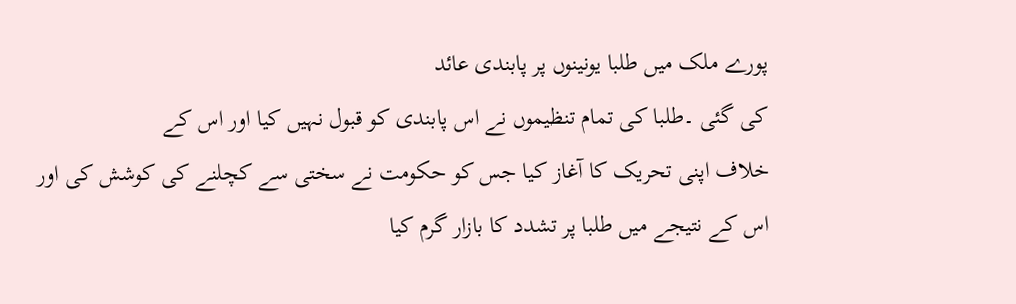پورے ملک میں طلبا یونینوں پر پابندی عائد
کی گئی ۔طلبا کی تمام تنظیموں نے اس پابندی کو قبول نہیں کیا اور اس کے
خلاف اپنی تحریک کا آغاز کیا جس کو حکومت نے سختی سے کچلنے کی کوشش کی اور
اس کے نتیجے میں طلبا پر تشدد کا بازار گرم کیا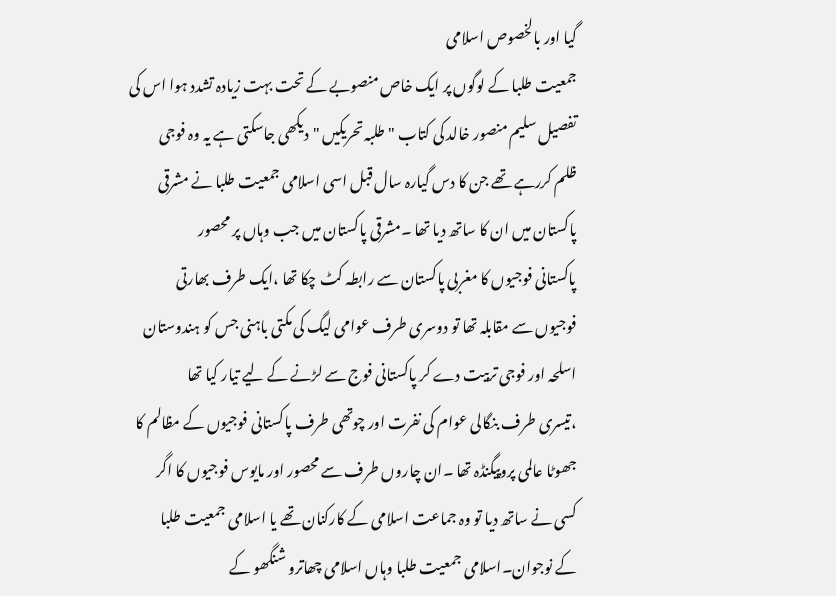گیا اور بالخصوص اسلامی
جمعیت طلبا کے لوگوں پر ایک خاص منصوبے کے تحت بہت زیادہ تشدد ہوا اس کی
تفصیل سلیم منصور خالد کی کتاب "طلبہ تحریکیں "دیکھی جاسکتی ہے یہ وہ فوجی
ظلم کررہے تھے جن کا دس گیارہ سال قبل اسی اسلامی جمعیت طلبا نے مشرقی
پاکستان میں ان کا ساتھ دیا تھا ۔مشرقی پاکستان میں جب وہاں پر محصور
پاکستانی فوجیوں کا مغربی پاکستان سے رابطہ کٹ چکا تھا ،ایک طرف بھارتی
فوجیوں سے مقابلہ تھا تو دوسری طرف عوامی لیگ کی مکتی باہنی جس کو ہندوستان
اسلحہ اور فوجی تربیت دے کر پاکستانی فوج سے لڑنے کے لیے تیار کیا تھا
،تیسری طرف بنگالی عوام کی نفرت اور چوتھی طرف پاکستانی فوجیوں کے مظالم کا
جھوٹا عالمی پروپیگنڈہ تھا ۔ان چاروں طرف سے محصور اور مایوس فوجیوں کا اگر
کسی نے ساتھ دیا تو وہ جماعت اسلامی کے کارکنان تھے یا اسلامی جمعیت طلبا
کے نوجوان۔اسلامی جمعیت طلبا وہاں اسلامی چھاترو شنگھو کے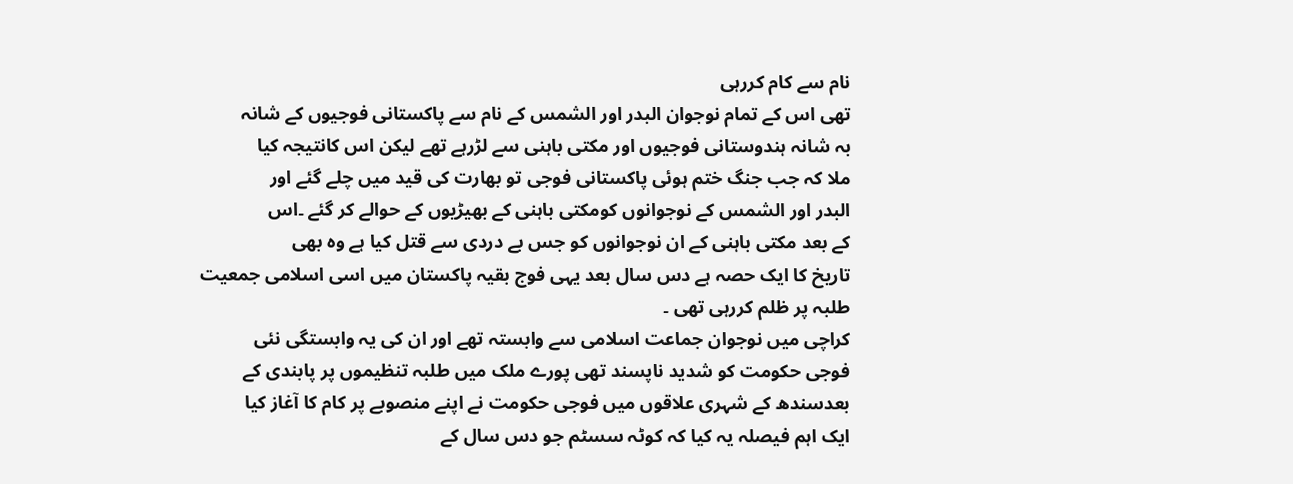نام سے کام کررہی
تھی اس کے تمام نوجوان البدر اور الشمس کے نام سے پاکستانی فوجیوں کے شانہ
بہ شانہ ہندوستانی فوجیوں اور مکتی باہنی سے لڑرہے تھے لیکن اس کانتیجہ کیا
ملا کہ جب جنگ ختم ہوئی پاکستانی فوجی تو بھارت کی قید میں چلے گئے اور
البدر اور الشمس کے نوجوانوں کومکتی باہنی کے بھیڑیوں کے حوالے کر گئے ۔اس
کے بعد مکتی باہنی کے ان نوجوانوں کو جس بے دردی سے قتل کیا ہے وہ بھی
تاریخ کا ایک حصہ ہے دس سال بعد یہی فوج بقیہ پاکستان میں اسی اسلامی جمعیت
طلبہ پر ظلم کررہی تھی ۔
کراچی میں نوجوان جماعت اسلامی سے وابستہ تھے اور ان کی یہ وابستگی نئی
فوجی حکومت کو شدید ناپسند تھی پورے ملک میں طلبہ تنظیموں پر پابندی کے
بعدسندھ کے شہری علاقوں میں فوجی حکومت نے اپنے منصوبے پر کام کا آغاز کیا
ایک اہم فیصلہ یہ کیا کہ کوٹہ سسٹم جو دس سال کے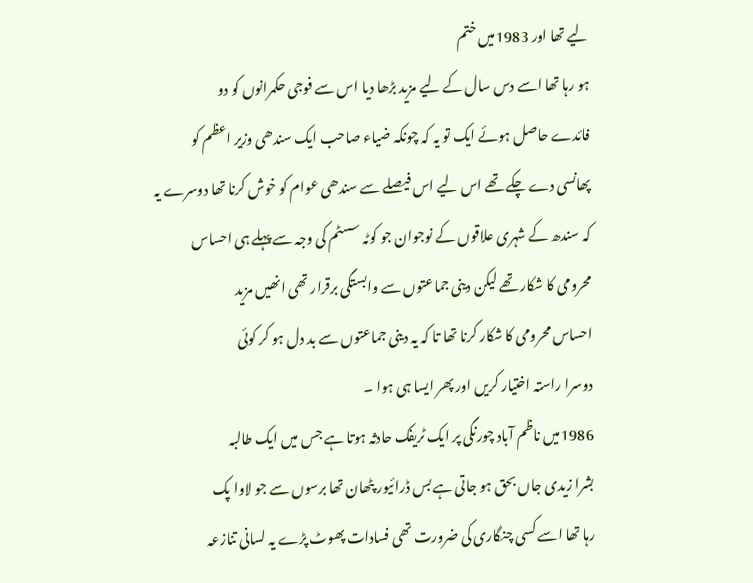لیے تھا اور 1983میں ختم
ہو رہا تھا اسے دس سال کے لیے مزید بڑھا دیا اس سے فوجی حکمرانوں کو دو
فائدے حاصل ہوئے ایک تو یہ کہ چونکہ ضیاء صاحب ایک سندھی وزیر اعظم کو
پھانسی دے چکے تھے اس لیے اس فیصلے سے سندھی عوام کو خوش کرنا تھا دوسرے یہ
کہ سندھ کے شہری علاقوں کے نوجوان جو کوٹہ سسٹم کی وجہ سے پہلے ہی احساس
محرومی کا شکار تھے لیکن دینی جماعتوں سے وابستگی برقرار تھی انھیں مزید
احساس محرومی کا شکار کرنا تھا تا کہ یہ دینی جماعتوں سے بد دل ہو کر کوئی
دوسرا راستہ اختیار کریں اور پھر ایسا ہی ہوا ۔
1986میں ناظم آباد چورنگی پر ایک ٹریفک حادثہ ہوتا ہے جس میں ایک طالبہ
بشرا زیدی جاں بحق ہو جاتی ہے بس ڈرائیور پٹھان تھا برسوں سے جو لاوا پک
رہا تھا اسے کسی چنگاری کی ضرورت تھی فسادات پھوٹ پڑے یہ لسانی تنازعہ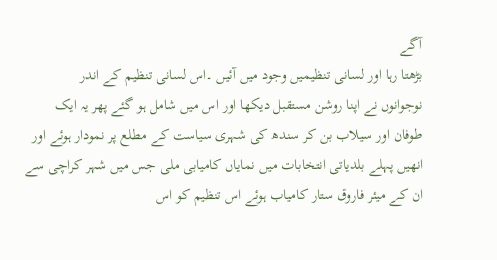آگے
بڑھتا رہا اور لسانی تنظیمیں وجود میں آئیں ۔اس لسانی تنظیم کے اندر
نوجوانوں نے اپنا روشن مستقبل دیکھا اور اس میں شامل ہو گئے پھر یہ ایک
طوفان اور سیلاب بن کر سندھ کی شہری سیاست کے مطلع پر نمودار ہوئے اور
انھیں پہلے بلدیاتی انتخابات میں نمایاں کامیابی ملی جس میں شہر کراچی سے
ان کے میئر فاروق ستار کامیاب ہوئے اس تنظیم کو اس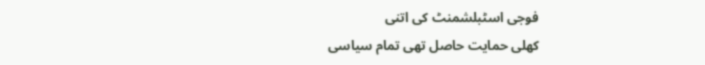فوجی اسٹبلشمنٹ کی اتنی
کھلی حمایت حاصل تھی تمام سیاسی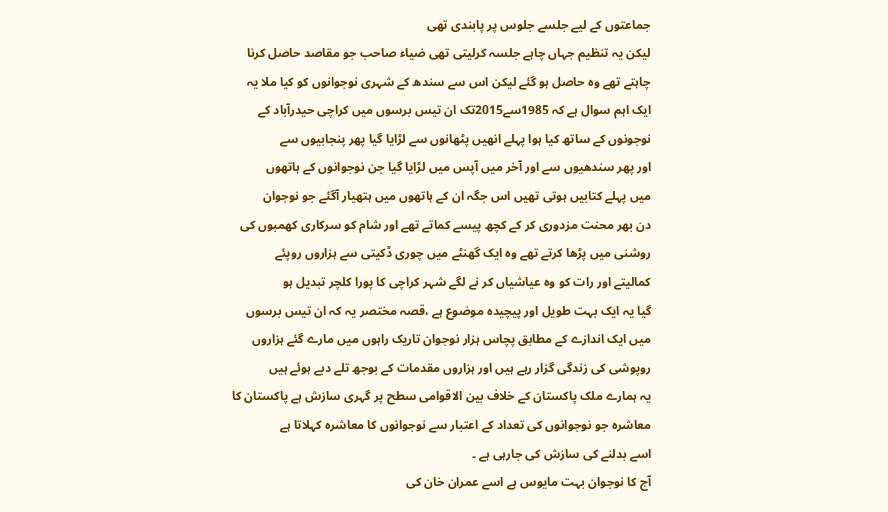جماعتوں کے لیے جلسے جلوس پر پابندی تھی
لیکن یہ تنظیم جہاں چاہے جلسہ کرلیتی تھی ضیاء صاحب جو مقاصد حاصل کرنا
چاہتے تھے وہ حاصل ہو گئے لیکن اس سے سندھ کے شہری نوجوانوں کو کیا ملا یہ
ایک اہم سوال ہے کہ 1985سے2015تک ان تیس برسوں میں کراچی حیدرآباد کے
نوجونوں کے ساتھ کیا ہوا پہلے انھیں پٹھانوں سے لڑایا گیا پھر پنجابیوں سے
اور پھر سندھیوں سے اور آخر میں آپس میں لڑایا گیا جن نوجوانوں کے ہاتھوں
میں پہلے کتابیں ہوتی تھیں اس جگہ ان کے ہاتھوں میں ہتھیار آگئے جو نوجوان
دن بھر محنت مزدوری کر کے کچھ پیسے کماتے تھے اور شام کو سرکاری کھمبوں کی
روشنی میں پڑھا کرتے تھے وہ ایک گھنٹے میں چوری ڈکیتی سے ہزاروں روپئے
کمالیتے اور رات کو وہ عیاشیاں کر نے لگے شہر کراچی کا پورا کلچر تبدیل ہو
گیا یہ ایک بہت طویل اور پیچیدہ موضوع ہے ،قصہ مختصر یہ کہ ان تیس برسوں
میں ایک اندازے کے مطابق پچاس ہزار نوجوان تاریک راہوں میں مارے گئے ہزاروں
روپوشی کی زندگی گزار رہے ہیں اور ہزاروں مقدمات کے بوجھ تلے دبے ہوئے ہیں
یہ ہمارے ملک پاکستان کے خلاف بین الاقوامی سطح پر گہری سازش ہے پاکستان کا
معاشرہ جو نوجوانوں کی تعداد کے اعتبار سے نوجوانوں کا معاشرہ کہلاتا ہے
اسے بدلنے کی سازش کی جارہی ہے ۔
آج کا نوجوان بہت مایوس ہے اسے عمران خان کی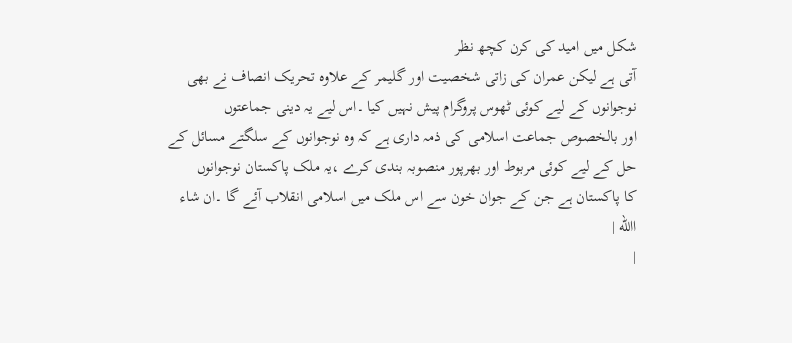شکل میں امید کی کرن کچھ نظر
آتی ہے لیکن عمران کی زاتی شخصیت اور گلیمر کے علاوہ تحریک انصاف نے بھی
نوجوانوں کے لیے کوئی ٹھوس پروگرام پیش نہیں کیا ۔اس لیے یہ دینی جماعتوں
اور بالخصوص جماعت اسلامی کی ذمہ داری ہے کہ وہ نوجوانوں کے سلگتے مسائل کے
حل کے لیے کوئی مربوط اور بھرپور منصوبہ بندی کرے ،یہ ملک پاکستان نوجوانوں
کا پاکستان ہے جن کے جوان خون سے اس ملک میں اسلامی انقلاب آئے گا ۔ان شاء
االله |
|